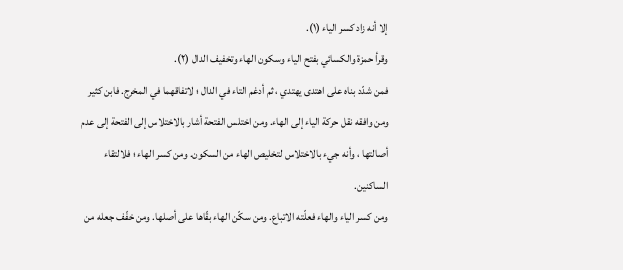إلا أنه زاد كسر الياء (١).
وقرأ حمزة والكسائي بفتح الياء وسكون الهاء وتخفيف الدال (٢).
فمن شدّد بناه على اهتدى يهتدي ، ثم أدغم التاء في الدال ؛ لاتفاقهما في المخرج. فابن كثير ومن وافقه نقل حركة الياء إلى الهاء. ومن اختلس الفتحة أشار بالاختلاس إلى الفتحة إلى عدم أصالتها ، وأنه جيء بالاختلاس لتخليص الهاء من السكون. ومن كسر الهاء ؛ فلالتقاء الساكنين.
ومن كسر الياء والهاء فعلّته الاتباع. ومن سكّن الهاء بقّاها على أصلها. ومن خفّف جعله من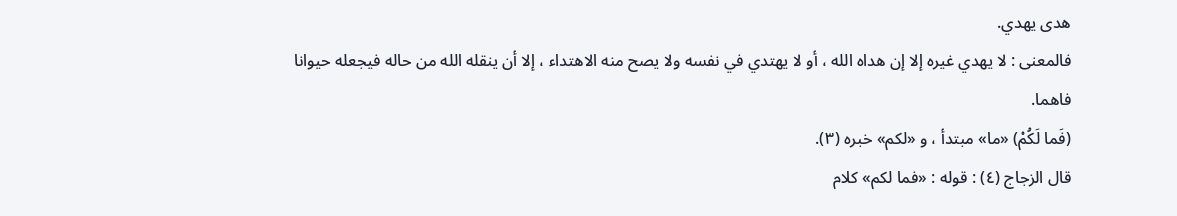هدى يهدي.
فالمعنى : لا يهدي غيره إلا إن هداه الله ، أو لا يهتدي في نفسه ولا يصح منه الاهتداء ، إلا أن ينقله الله من حاله فيجعله حيوانا فاهما.
(فَما لَكُمْ) «ما» مبتدأ ، و «لكم» خبره (٣).
قال الزجاج (٤) : قوله : «فما لكم» كلام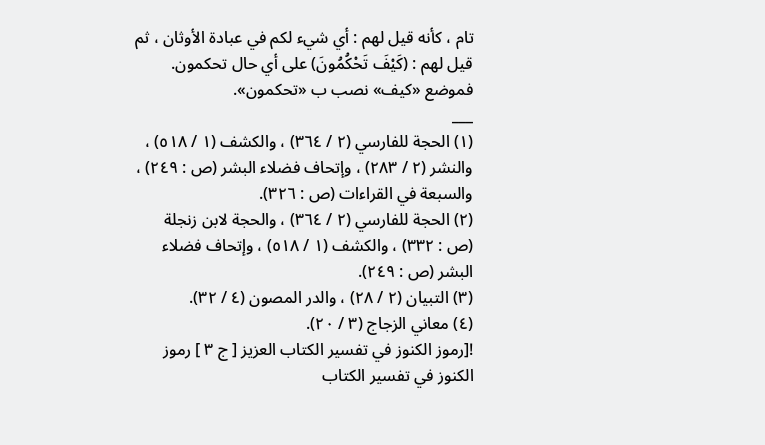تام ، كأنه قيل لهم : أي شيء لكم في عبادة الأوثان ، ثم قيل لهم : (كَيْفَ تَحْكُمُونَ) على أي حال تحكمون. فموضع «كيف» نصب ب «تحكمون».
___
(١) الحجة للفارسي (٢ / ٣٦٤) ، والكشف (١ / ٥١٨) ، والنشر (٢ / ٢٨٣) ، وإتحاف فضلاء البشر (ص : ٢٤٩) ، والسبعة في القراءات (ص : ٣٢٦).
(٢) الحجة للفارسي (٢ / ٣٦٤) ، والحجة لابن زنجلة (ص : ٣٣٢) ، والكشف (١ / ٥١٨) ، وإتحاف فضلاء البشر (ص : ٢٤٩).
(٣) التبيان (٢ / ٢٨) ، والدر المصون (٤ / ٣٢).
(٤) معاني الزجاج (٣ / ٢٠).
![رموز الكنوز في تفسير الكتاب العزيز [ ج ٣ ] رموز الكنوز في تفسير الكتاب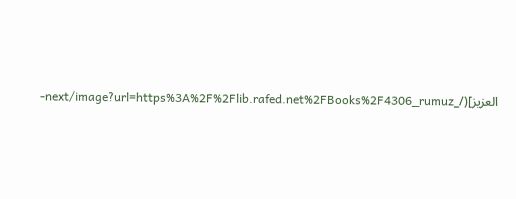العزيز](/_next/image?url=https%3A%2F%2Flib.rafed.net%2FBooks%2F4306_rumuz-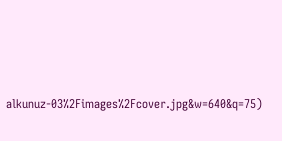alkunuz-03%2Fimages%2Fcover.jpg&w=640&q=75)